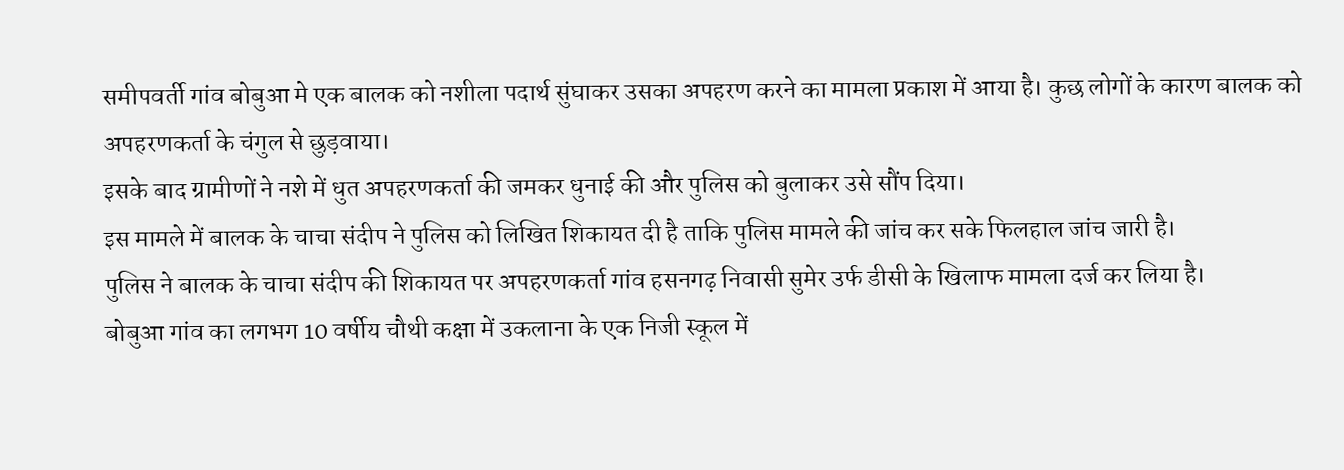समीपवर्ती गांव बोबुआ मे एक बालक को नशीला पदार्थ सुंघाकर उसका अपहरण करने का मामला प्रकाश में आया है। कुछ लोगों के कारण बालक को अपहरणकर्ता के चंगुल से छुड़वाया।
इसके बाद ग्रामीणों ने नशे में धुत अपहरणकर्ता की जमकर धुनाई की और पुलिस को बुलाकर उसे सौंप दिया।
इस मामले में बालक के चाचा संदीप ने पुलिस को लिखित शिकायत दी है ताकि पुलिस मामले की जांच कर सके फिलहाल जांच जारी है।
पुलिस ने बालक के चाचा संदीप की शिकायत पर अपहरणकर्ता गांव हसनगढ़ निवासी सुमेर उर्फ डीसी के खिलाफ मामला दर्ज कर लिया है।
बोबुआ गांव का लगभग 10 वर्षीय चौथी कक्षा में उकलाना के एक निजी स्कूल में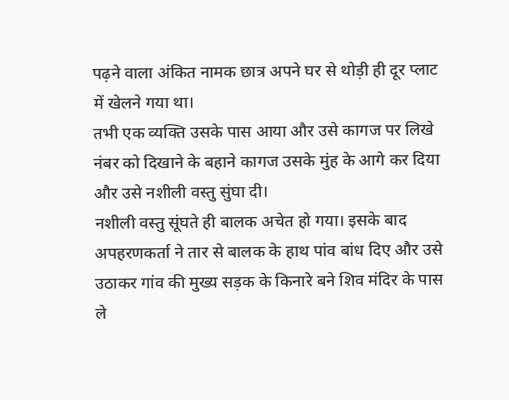पढ़ने वाला अंकित नामक छात्र अपने घर से थोड़ी ही दूर प्लाट में खेलने गया था।
तभी एक व्यक्ति उसके पास आया और उसे कागज पर लिखे नंबर को दिखाने के बहाने कागज उसके मुंह के आगे कर दिया और उसे नशीली वस्तु सुंघा दी।
नशीली वस्तु सूंघते ही बालक अचेत हो गया। इसके बाद अपहरणकर्ता ने तार से बालक के हाथ पांव बांध दिए और उसे उठाकर गांव की मुख्य सड़क के किनारे बने शिव मंदिर के पास ले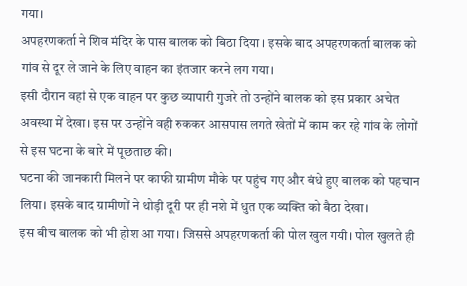गया।
अपहरणकर्ता ने शिव मंदिर के पास बालक को बिठा दिया । इसके बाद अपहरणकर्ता बालक को गांव से दूर ले जाने के लिए वाहन का इंतजार करने लग गया।
इसी दौरान वहां से एक वाहन पर कुछ व्यापारी गुजरे तो उन्होंने बालक को इस प्रकार अचेत अवस्था में देखा। इस पर उन्होंने वही रुककर आसपास लगते खेतों में काम कर रहे गांव के लोगों से इस घटना के बारे में पूछताछ की।
घटना की जानकारी मिलने पर काफी ग्रामीण मौके पर पहुंच गए और बंधे हुए बालक को पहचान लिया। इसके बाद ग्रामीणों ने थोड़ी दूरी पर ही नशे में धुत एक व्यक्ति को बैठा देखा।
इस बीच बालक को भी होश आ गया। जिससे अपहरणकर्ता की पोल खुल गयी। पोल खुलते ही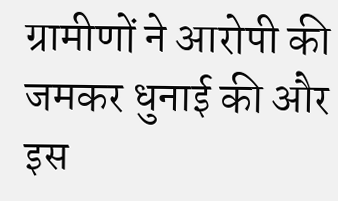ग्रामीणों ने आरोपी की जमकर धुनाई की और इस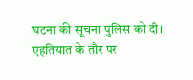घटना की सूचना पुलिस को दी। एहतियात के तौर पर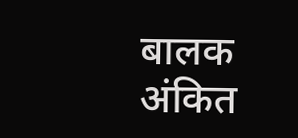बालक अंकित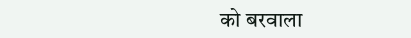को बरवाला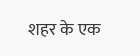शहर के एक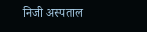निजी अस्पताल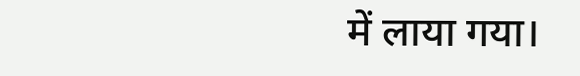में लाया गया।